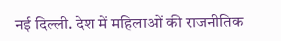नई दिल्ली. देश में महिलाओं की राजनीतिक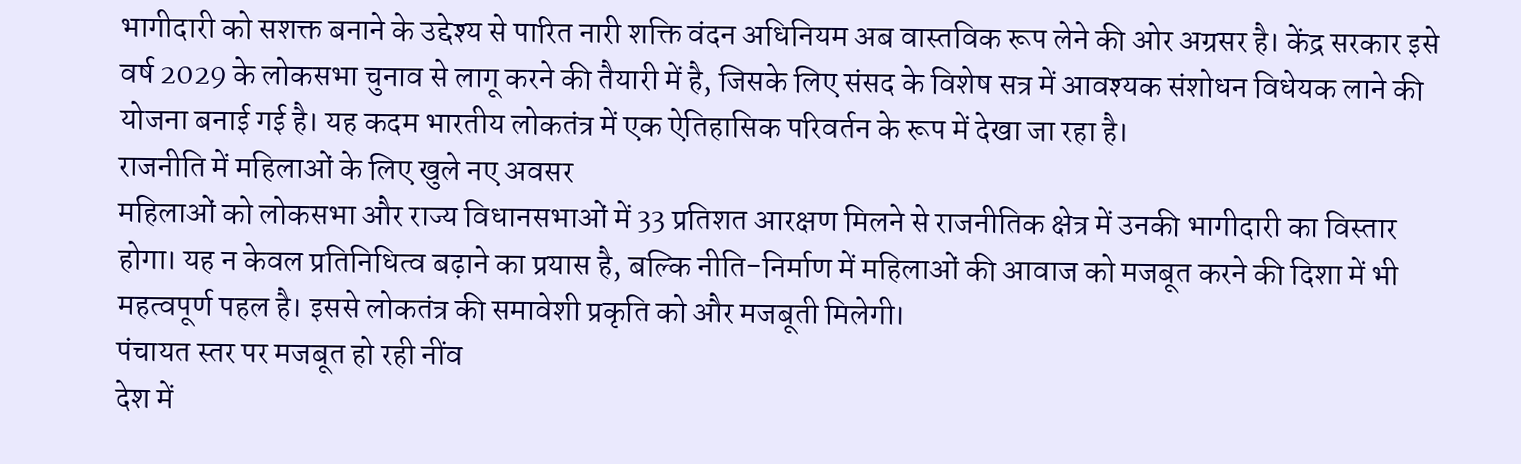भागीदारी को सशक्त बनाने के उद्देश्य से पारित नारी शक्ति वंदन अधिनियम अब वास्तविक रूप लेने की ओर अग्रसर है। केंद्र सरकार इसे वर्ष 2029 के लोकसभा चुनाव से लागू करने की तैयारी में है, जिसके लिए संसद के विशेष सत्र में आवश्यक संशोधन विधेयक लाने की योजना बनाई गई है। यह कदम भारतीय लोकतंत्र में एक ऐतिहासिक परिवर्तन के रूप में देखा जा रहा है।
राजनीति में महिलाओं के लिए खुले नए अवसर
महिलाओं को लोकसभा और राज्य विधानसभाओं में 33 प्रतिशत आरक्षण मिलने से राजनीतिक क्षेत्र में उनकी भागीदारी का विस्तार होगा। यह न केवल प्रतिनिधित्व बढ़ाने का प्रयास है, बल्कि नीति-निर्माण में महिलाओं की आवाज को मजबूत करने की दिशा में भी महत्वपूर्ण पहल है। इससे लोकतंत्र की समावेशी प्रकृति को और मजबूती मिलेगी।
पंचायत स्तर पर मजबूत हो रही नींव
देश में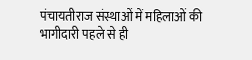पंचायतीराज संस्थाओं में महिलाओं की भागीदारी पहले से ही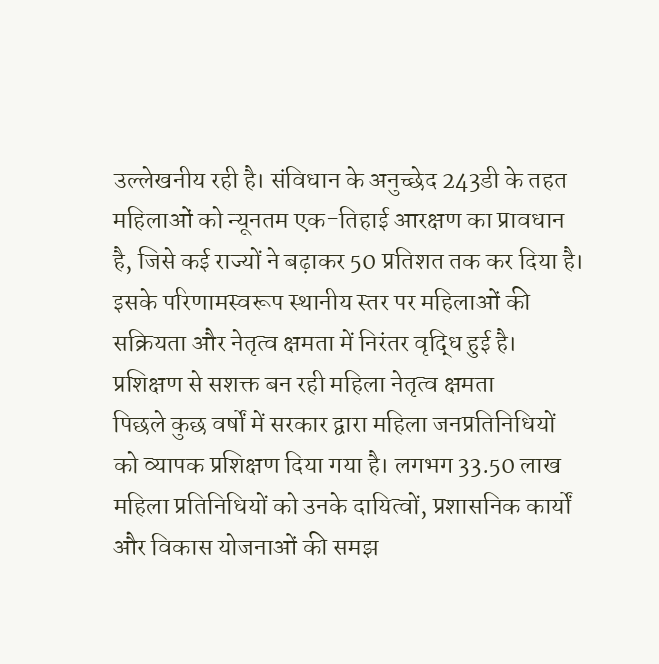उल्लेखनीय रही है। संविधान के अनुच्छेद 243डी के तहत महिलाओं को न्यूनतम एक-तिहाई आरक्षण का प्रावधान है, जिसे कई राज्यों ने बढ़ाकर 50 प्रतिशत तक कर दिया है। इसके परिणामस्वरूप स्थानीय स्तर पर महिलाओं की सक्रियता और नेतृत्व क्षमता में निरंतर वृद्धि हुई है।
प्रशिक्षण से सशक्त बन रही महिला नेतृत्व क्षमता
पिछले कुछ वर्षों में सरकार द्वारा महिला जनप्रतिनिधियों को व्यापक प्रशिक्षण दिया गया है। लगभग 33.50 लाख महिला प्रतिनिधियों को उनके दायित्वों, प्रशासनिक कार्यों और विकास योजनाओं की समझ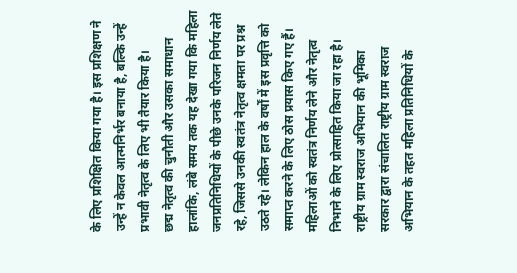के लिए प्रशिक्षित किया गया है। इस प्रशिक्षण ने उन्हें न केवल आत्मनिर्भर बनाया है, बल्कि उन्हें प्रभावी नेतृत्व के लिए भी तैयार किया है।
छद्म नेतृत्व की चुनौती और उसका समाधान
हालांकि, लंबे समय तक यह देखा गया कि महिला जनप्रतिनिधियों के पीछे उनके परिजन निर्णय लेते रहे, जिससे उनकी स्वतंत्र नेतृत्व क्षमता पर प्रश्न उठते रहे। लेकिन हाल के वर्षों में इस प्रवृत्ति को समाप्त करने के लिए ठोस प्रयास किए गए हैं। महिलाओं को स्वतंत्र निर्णय लेने और नेतृत्व निभाने के लिए प्रोत्साहित किया जा रहा है।
राष्ट्रीय ग्राम स्वराज अभियान की भूमिका
सरकार द्वारा संचालित राष्ट्रीय ग्राम स्वराज अभियान के तहत महिला प्रतिनिधियों के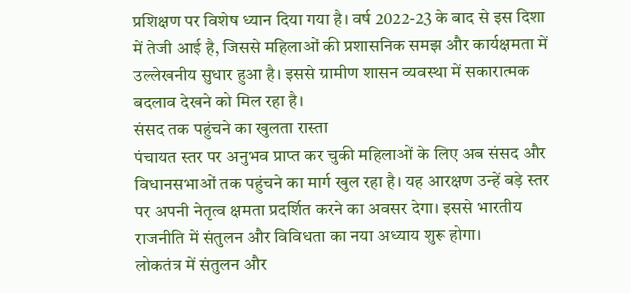प्रशिक्षण पर विशेष ध्यान दिया गया है। वर्ष 2022-23 के बाद से इस दिशा में तेजी आई है, जिससे महिलाओं की प्रशासनिक समझ और कार्यक्षमता में उल्लेखनीय सुधार हुआ है। इससे ग्रामीण शासन व्यवस्था में सकारात्मक बदलाव देखने को मिल रहा है।
संसद तक पहुंचने का खुलता रास्ता
पंचायत स्तर पर अनुभव प्राप्त कर चुकी महिलाओं के लिए अब संसद और विधानसभाओं तक पहुंचने का मार्ग खुल रहा है। यह आरक्षण उन्हें बड़े स्तर पर अपनी नेतृत्व क्षमता प्रदर्शित करने का अवसर देगा। इससे भारतीय राजनीति में संतुलन और विविधता का नया अध्याय शुरू होगा।
लोकतंत्र में संतुलन और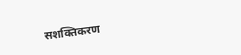सशक्तिकरण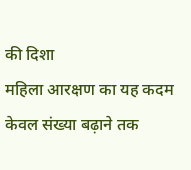की दिशा
महिला आरक्षण का यह कदम केवल संख्या बढ़ाने तक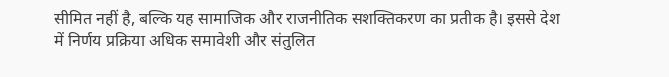सीमित नहीं है, बल्कि यह सामाजिक और राजनीतिक सशक्तिकरण का प्रतीक है। इससे देश में निर्णय प्रक्रिया अधिक समावेशी और संतुलित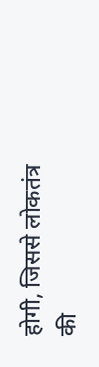होगी, जिससे लोकतंत्र की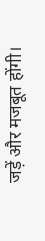जड़ें और मजबूत होंगी।